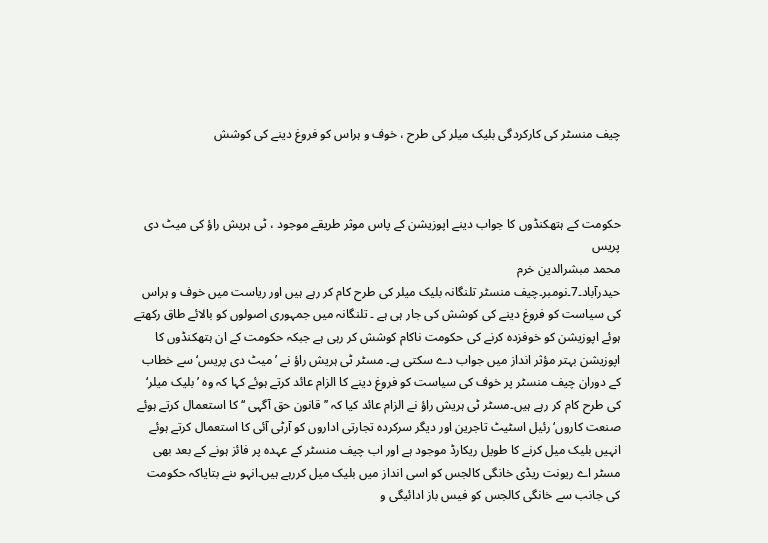چیف منسٹر کی کارکردگی بلیک میلر کی طرح ، خوف و ہراس کو فروغ دینے کی کوشش



حکومت کے ہتھکنڈوں کا جواب دینے اپوزیشن کے پاس موثر طریقے موجود ، ٹی ہریش راؤ کی میٹ دی پریس
محمد مبشرالدین خرم
حیدرآباد۔7۔نومبر۔چیف منسٹر تلنگانہ بلیک میلر کی طرح کام کر رہے ہیں اور ریاست میں خوف و ہراس کی سیاست کو فروغ دینے کی کوشش کی جار ہی ہے ۔ تلنگانہ میں جمہوری اصولوں کو بالائے طاق رکھتے ہوئے اپوزیشن کو خوفزدہ کرنے کی حکومت ناکام کوشش کر رہی ہے جبکہ حکومت کے ان ہتھکنڈوں کا اپوزیشن بہتر مؤثر انداز میں جواب دے سکتی ہے۔ مسٹر ٹی ہریش راؤ نے ’میٹ دی پریس‘ سے خطاب کے دوران چیف منسٹر پر خوف کی سیاست کو فروغ دینے کا الزام عائد کرتے ہوئے کہا کہ وہ ’بلیک میلر‘ کی طرح کام کر رہے ہیں۔مسٹر ٹی ہریش راؤ نے الزام عائد کیا کہ ’’قانون حق آگہی ‘‘ کا استعمال کرتے ہوئے صنعت کاروں‘ رئیل اسٹیٹ تاجرین اور دیگر سرکردہ تجارتی اداروں کو آرٹی آئی کا استعمال کرتے ہوئے انہیں بلیک میل کرنے کا طویل ریکارڈ موجود ہے اور اب چیف منسٹر کے عہدہ پر فائز ہونے کے بعد بھی مسٹر اے ریونت ریڈی خانگی کالجس کو اسی انداز میں بلیک میل کررہے ہیں۔انہو ںنے بتایاکہ حکومت کی جانب سے خانگی کالجس کو فیس باز ادائیگی و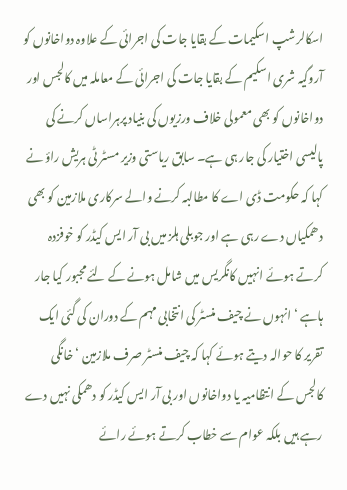اسکالرشپ اسکیمات کے بقایا جات کی اجرائی کے علاوہ دواخانوں کو آروگیہ شری اسکیم کے بقایا جات کی اجرائی کے معاملہ میں کالجس اور دواخانوں کو بھی معمولی خلاف ورزیوں کی بنیاد پرہراساں کرنے کی پالیسی اختیار کی جار ہی ہے۔ سابق ریاستی وزیر مسٹر ٹی ہریش راؤ نے کہا کہ حکومت ڈی اے کا مطالبہ کرنے والے سرکاری ملازمین کو بھی دھمکیاں دے رہی ہے اور جوبلی ہلز میں بی آر ایس کیڈر کو خوفزدہ کرتے ہوئے انہیں کانگریس میں شامل ہونے کے لئے مجبور کیا جار ہاہے ‘ انہوں نے چیف منسٹر کی انتخابی مہم کے دوران کی گئی ایک تقریر کا حوالہ دیتے ہوئے کہا کہ چیف منسٹر صرف ملازمین ‘ خانگی کالجس کے انتظامیہ یا دواخانوں اور بی آر ایس کیڈر کو دھمکی نہیں دے رہے ہیں بلکہ عوام سے خطاب کرتے ہوئے رائے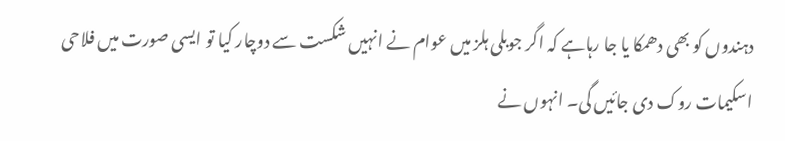دہندوں کو بھی دھمکا یا جا رہاہے کہ اگر جوبلی ہلز میں عوام نے انہیں شکست سے دوچار کیا تو ایسی صورت میں فلاحی اسکیمات روک دی جائیں گی۔ انہوں نے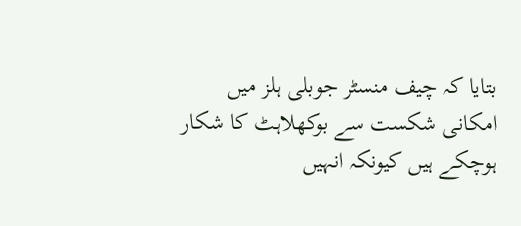بتایا کہ چیف منسٹر جوبلی ہلز میں امکانی شکست سے بوکھلاہٹ کا شکار ہوچکے ہیں کیونکہ انہیں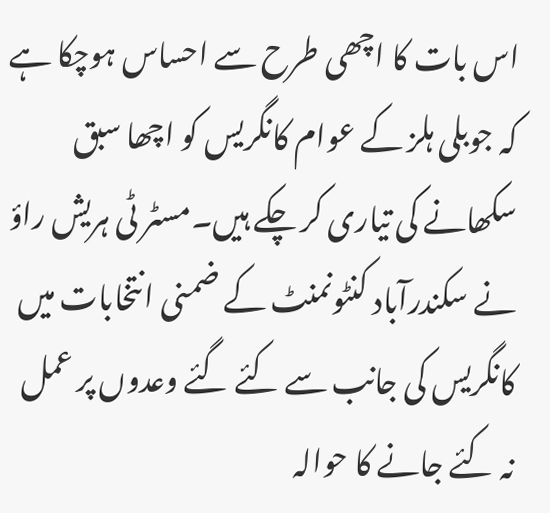اس بات کا اچھی طرح سے احساس ہوچکا ہے کہ جوبلی ہلز کے عوام کانگریس کو اچھا سبق سکھانے کی تیاری کر چکے ہیں۔مسٹر ٹی ہریش راؤ نے سکندرآباد کنٹونمنٹ کے ضمنی انتخابات میں کانگریس کی جانب سے کئے گئے وعدوں پر عمل نہ کئے جانے کا حوالہ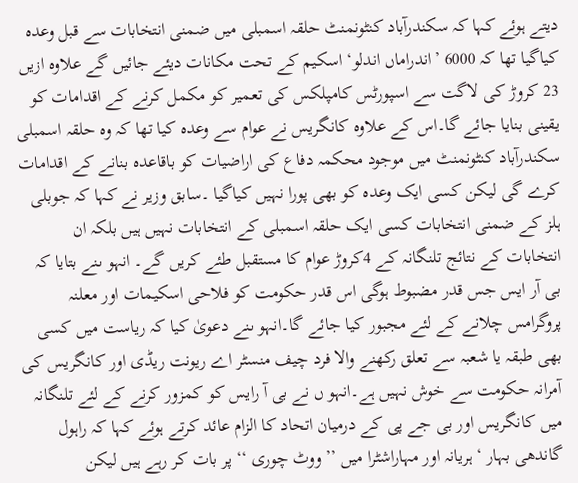دیتے ہوئے کہا کہ سکندرآباد کنٹونمنٹ حلقہ اسمبلی میں ضمنی انتخابات سے قبل وعدہ کیاگیا تھا کہ 6000 ’اندراماں اندلو‘ اسکیم کے تحت مکانات دیئے جائیں گے علاوہ ازیں 23 کروڑ کی لاگت سے اسپورٹس کامپلکس کی تعمیر کو مکمل کرنے کے اقدامات کو یقینی بنایا جائے گا۔اس کے علاوہ کانگریس نے عوام سے وعدہ کیا تھا کہ وہ حلقہ اسمبلی سکندرآباد کنٹونمنٹ میں موجود محکمہ دفاع کی اراضیات کو باقاعدہ بنانے کے اقدامات کرے گی لیکن کسی ایک وعدہ کو بھی پورا نہیں کیاگیا ۔سابق وزیر نے کہا کہ جوبلی ہلز کے ضمنی انتخابات کسی ایک حلقہ اسمبلی کے انتخابات نہیں ہیں بلکہ ان انتخابات کے نتائج تلنگانہ کے 4کروڑ عوام کا مستقبل طئے کریں گے۔ انہو ںنے بتایا کہ بی آر ایس جس قدر مضبوط ہوگی اس قدر حکومت کو فلاحی اسکیمات اور معلنہ پروگرامس چلانے کے لئے مجبور کیا جائے گا۔انہو ںنے دعویٰ کیا کہ ریاست میں کسی بھی طبقہ یا شعبہ سے تعلق رکھنے والا فرد چیف منسٹر اے ریونت ریڈی اور کانگریس کی آمرانہ حکومت سے خوش نہیں ہے۔انہو ں نے بی آ رایس کو کمزور کرنے کے لئے تلنگانہ میں کانگریس اور بی جے پی کے درمیان اتحاد کا الزام عائد کرتے ہوئے کہا کہ راہول گاندھی بہار ‘ ہریانہ اور مہاراشٹرا میں ’’ووٹ چوری ‘‘ پر بات کر رہے ہیں لیکن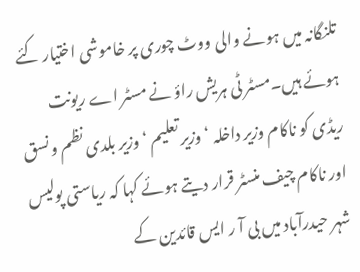تلنگانہ میں ہونے والی ووٹ چوری پر خاموشی اختیار کئے ہوئے ہیں۔مسٹر ٹی ہریش راؤ نے مسٹر اے ریونت ریڈی کو ناکام وزیر داخلہ ‘ وزیر تعلیم ‘ وزیر بلدی نظم و نسق اور ناکام چیف منسٹر قرار دیتے ہوئے کہا کہ ریاستی پولیس شہر حیدرآباد میں بی آ ر ایس قائدین کے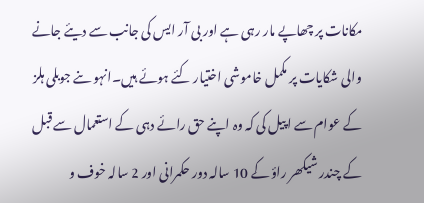مکانات پر چھاپے مار رہی ہے اور بی آر ایس کی جانب سے دیئے جانے والی شکایات پر مکمل خاموشی اختیار کئے ہوئے ہیں۔انہو ںنے جوبلی ہلز کے عوام سے اپیل کی کہ وہ اپنے حق رائے دہی کے استعمال سے قبل کے چندر شیکھر راؤ کے 10 سالہ دور حکمرانی اور 2 سالہ خوف و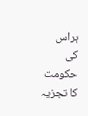ہراس کی حکومت کا تجزیہ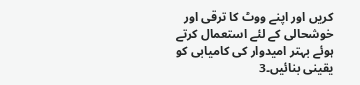کریں اور اپنے ووٹ کا ترقی اور خوشحالی کے لئے استعمال کرتے ہوئے بہتر امیدوار کی کامیابی کو یقینی بنائیں۔3